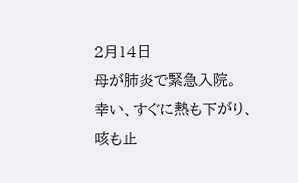2月14日
母が肺炎で緊急入院。
幸い、すぐに熱も下がり、咳も止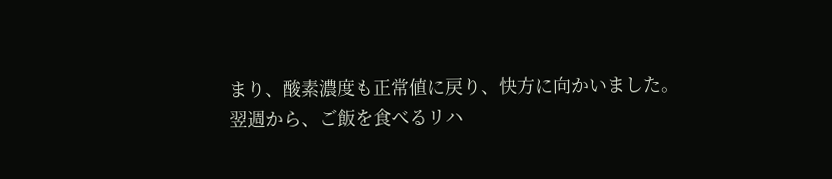まり、酸素濃度も正常値に戻り、快方に向かいました。
翌週から、ご飯を食べるリハ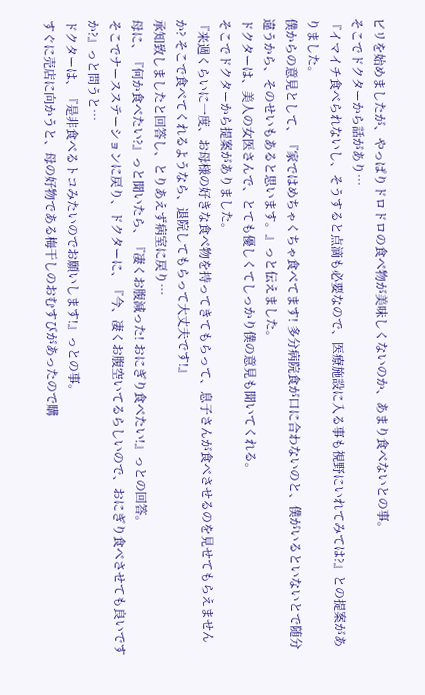ビリを始めましたが、やっぱりドロドロの食べ物が美味しくないのか、あまり食べないとの事。
そこでドクターから話があり…
『イマイチ食べられないし、そうすると点滴も必要なので、医療施設に入る事も視野にいれてみては?』との提案がありました。
僕からの意見として、『家ではめちゃくちゃ食べてます! 多分病院食が口に合わないのと、僕がいるといないとで随分違うから、そのせいもあると思います。』っと伝えました。
ドクターは、美人の女医さんで、とても優しくてしっかり僕の意見も聞いてくれる。
そこでドクターから提案がありました。
『来週くらいに一度、お母様の好きな食べ物を持ってきてもらって、息子さんが食べさせるのを見せてもらえませんか? そこで食べてくれるようなら、退院してもらって大丈夫です!』
承知致しましたと回答し、とりあえず病室に戻り…
母に、『何か食べたい?』っと聞いたら、『凄くお腹減った! おにぎり食べたい!』っとの回答。
そこでナースステーションに戻り、ドクターに、『今、凄くお腹空いてるらしいので、おにぎり食べさせても良いですか?』っと問うと…
ドクターは、『是非食べるトコみたいのでお願いします!』っとの事。
すぐに売店に向かうと、母の好物である梅干しのおむすびがあったので購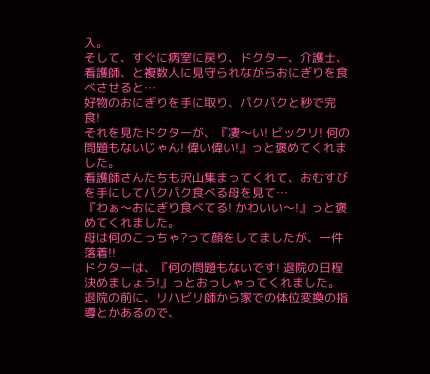入。
そして、すぐに病室に戻り、ドクター、介護士、看護師、と複数人に見守られながらおにぎりを食べさせると…
好物のおにぎりを手に取り、パクパクと秒で完食!
それを見たドクターが、『凄〜い! ビックリ! 何の問題もないじゃん! 偉い偉い!』っと褒めてくれました。
看護師さんたちも沢山集まってくれて、おむすびを手にしてパクパク食べる母を見て…
『わぁ〜おにぎり食べてる! かわいい〜!』っと褒めてくれました。
母は何のこっちゃ?って顔をしてましたが、一件落着!!
ドクターは、『何の問題もないです! 退院の日程決めましょう!』っとおっしゃってくれました。
退院の前に、リハビリ師から家での体位変換の指導とかあるので、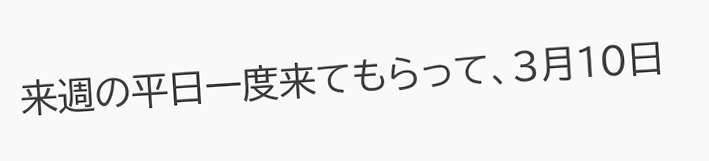来週の平日一度来てもらって、3月10日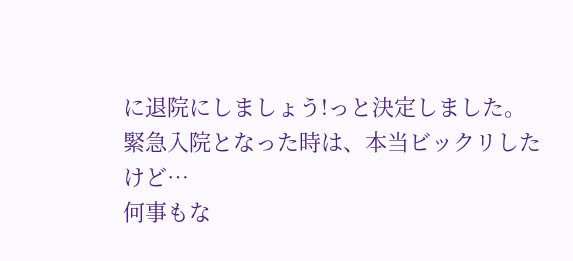に退院にしましょう!っと決定しました。
緊急入院となった時は、本当ビックリしたけど…
何事もな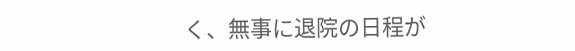く、無事に退院の日程が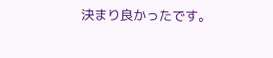決まり良かったです。